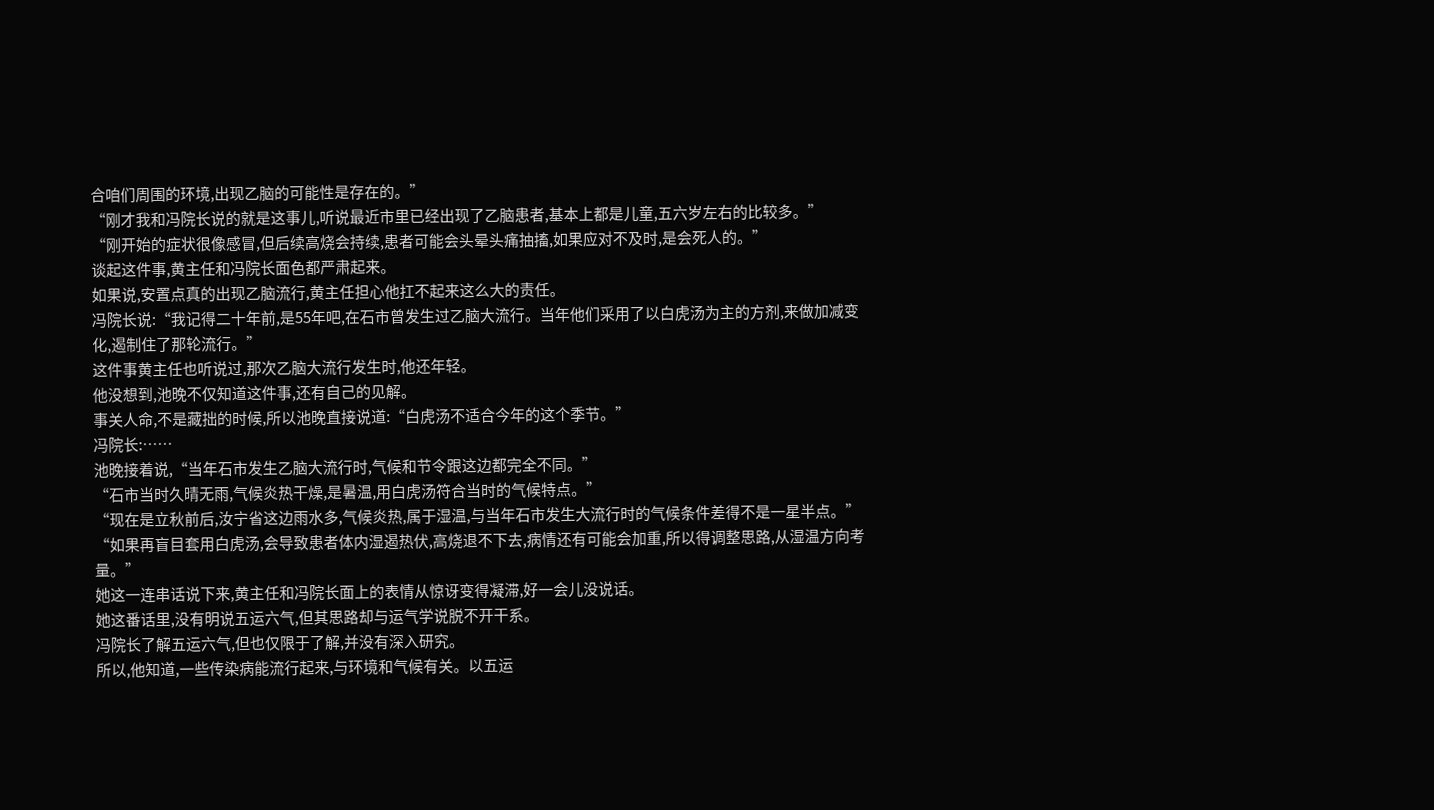合咱们周围的环境,出现乙脑的可能性是存在的。”
“刚才我和冯院长说的就是这事儿,听说最近市里已经出现了乙脑患者,基本上都是儿童,五六岁左右的比较多。”
“刚开始的症状很像感冒,但后续高烧会持续,患者可能会头晕头痛抽搐,如果应对不及时,是会死人的。”
谈起这件事,黄主任和冯院长面色都严肃起来。
如果说,安置点真的出现乙脑流行,黄主任担心他扛不起来这么大的责任。
冯院长说:“我记得二十年前,是55年吧,在石市曾发生过乙脑大流行。当年他们采用了以白虎汤为主的方剂,来做加减变化,遏制住了那轮流行。”
这件事黄主任也听说过,那次乙脑大流行发生时,他还年轻。
他没想到,池晚不仅知道这件事,还有自己的见解。
事关人命,不是藏拙的时候,所以池晚直接说道:“白虎汤不适合今年的这个季节。”
冯院长:……
池晚接着说,“当年石市发生乙脑大流行时,气候和节令跟这边都完全不同。”
“石市当时久晴无雨,气候炎热干燥,是暑温,用白虎汤符合当时的气候特点。”
“现在是立秋前后,汝宁省这边雨水多,气候炎热,属于湿温,与当年石市发生大流行时的气候条件差得不是一星半点。”
“如果再盲目套用白虎汤,会导致患者体内湿遏热伏,高烧退不下去,病情还有可能会加重,所以得调整思路,从湿温方向考量。”
她这一连串话说下来,黄主任和冯院长面上的表情从惊讶变得凝滞,好一会儿没说话。
她这番话里,没有明说五运六气,但其思路却与运气学说脱不开干系。
冯院长了解五运六气,但也仅限于了解,并没有深入研究。
所以,他知道,一些传染病能流行起来,与环境和气候有关。以五运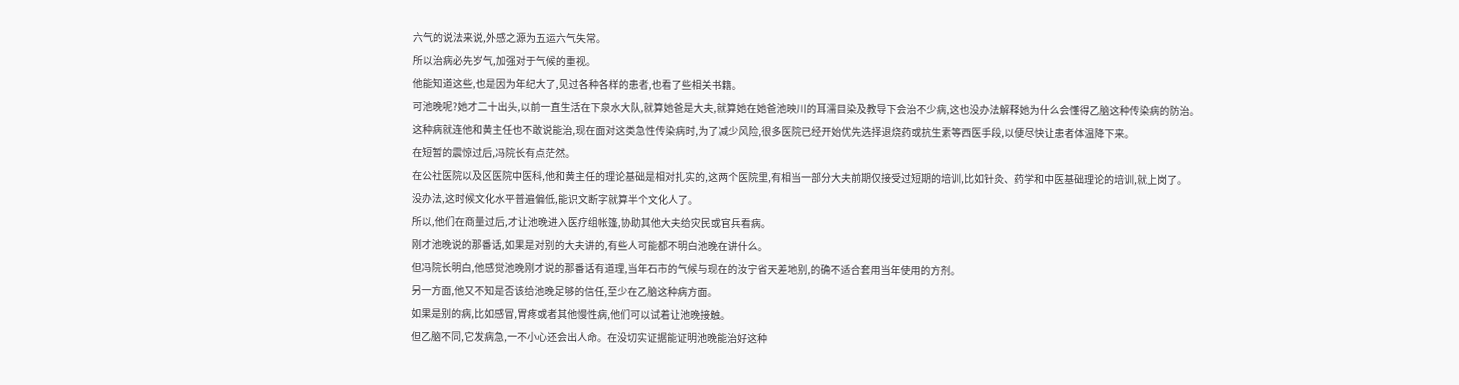六气的说法来说,外感之源为五运六气失常。
所以治病必先岁气,加强对于气候的重视。
他能知道这些,也是因为年纪大了,见过各种各样的患者,也看了些相关书籍。
可池晚呢?她才二十出头,以前一直生活在下泉水大队,就算她爸是大夫,就算她在她爸池映川的耳濡目染及教导下会治不少病,这也没办法解释她为什么会懂得乙脑这种传染病的防治。
这种病就连他和黄主任也不敢说能治,现在面对这类急性传染病时,为了减少风险,很多医院已经开始优先选择退烧药或抗生素等西医手段,以便尽快让患者体温降下来。
在短暂的震惊过后,冯院长有点茫然。
在公社医院以及区医院中医科,他和黄主任的理论基础是相对扎实的,这两个医院里,有相当一部分大夫前期仅接受过短期的培训,比如针灸、药学和中医基础理论的培训,就上岗了。
没办法,这时候文化水平普遍偏低,能识文断字就算半个文化人了。
所以,他们在商量过后,才让池晚进入医疗组帐篷,协助其他大夫给灾民或官兵看病。
刚才池晚说的那番话,如果是对别的大夫讲的,有些人可能都不明白池晚在讲什么。
但冯院长明白,他感觉池晚刚才说的那番话有道理,当年石市的气候与现在的汝宁省天差地别,的确不适合套用当年使用的方剂。
另一方面,他又不知是否该给池晚足够的信任,至少在乙脑这种病方面。
如果是别的病,比如感冒,胃疼或者其他慢性病,他们可以试着让池晚接触。
但乙脑不同,它发病急,一不小心还会出人命。在没切实证据能证明池晚能治好这种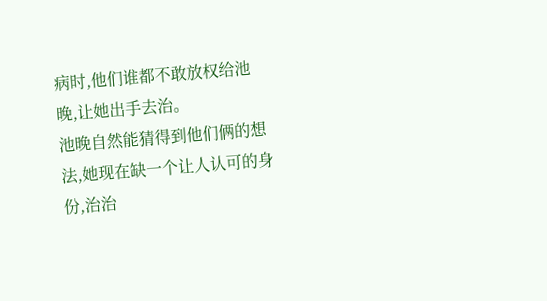病时,他们谁都不敢放权给池晚,让她出手去治。
池晚自然能猜得到他们俩的想法,她现在缺一个让人认可的身份,治治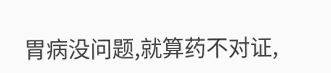胃病没问题,就算药不对证,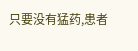只要没有猛药,患者